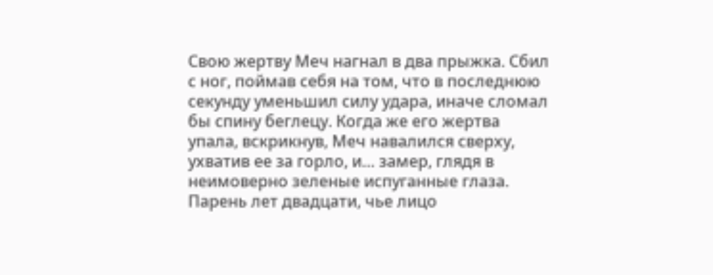Свою жертву Меч нагнал в два прыжка. Сбил с ног, поймав себя на том, что в последнюю секунду уменьшил силу удара, иначе сломал бы спину беглецу. Когда же его жертва упала, вскрикнув, Меч навалился сверху, ухватив ее за горло, и… замер, глядя в неимоверно зеленые испуганные глаза. Парень лет двадцати, чье лицо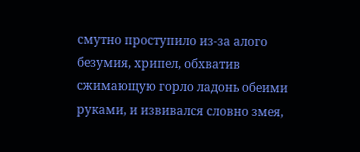смутно проступило из-за алого безумия, хрипел, обхватив сжимающую горло ладонь обеими руками, и извивался словно змея,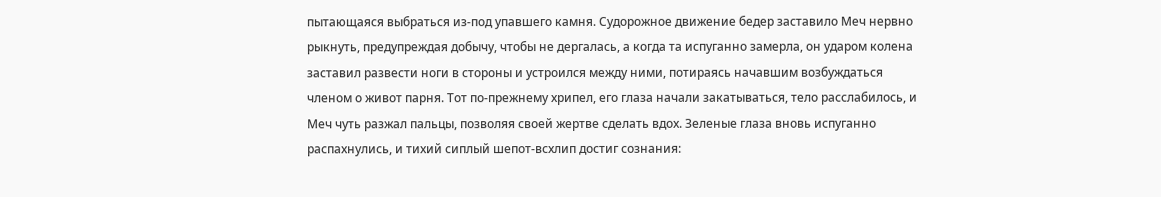пытающаяся выбраться из-под упавшего камня. Судорожное движение бедер заставило Меч нервно рыкнуть, предупреждая добычу, чтобы не дергалась, а когда та испуганно замерла, он ударом колена заставил развести ноги в стороны и устроился между ними, потираясь начавшим возбуждаться членом о живот парня. Тот по-прежнему хрипел, его глаза начали закатываться, тело расслабилось, и Меч чуть разжал пальцы, позволяя своей жертве сделать вдох. Зеленые глаза вновь испуганно распахнулись, и тихий сиплый шепот-всхлип достиг сознания: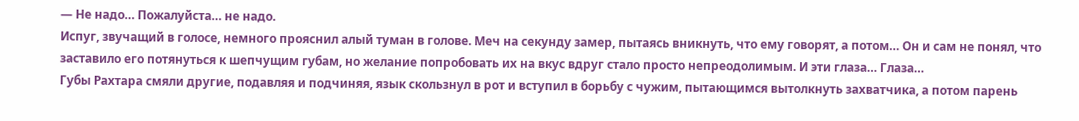— Не надо… Пожалуйста… не надо.
Испуг, звучащий в голосе, немного прояснил алый туман в голове. Меч на секунду замер, пытаясь вникнуть, что ему говорят, а потом… Он и сам не понял, что заставило его потянуться к шепчущим губам, но желание попробовать их на вкус вдруг стало просто непреодолимым. И эти глаза… Глаза…
Губы Рахтара смяли другие, подавляя и подчиняя, язык скользнул в рот и вступил в борьбу с чужим, пытающимся вытолкнуть захватчика, а потом парень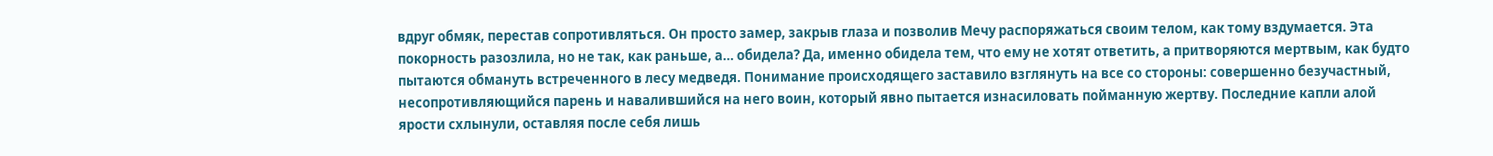вдруг обмяк, перестав сопротивляться. Он просто замер, закрыв глаза и позволив Мечу распоряжаться своим телом, как тому вздумается. Эта покорность разозлила, но не так, как раньше, а… обидела? Да, именно обидела тем, что ему не хотят ответить, а притворяются мертвым, как будто пытаются обмануть встреченного в лесу медведя. Понимание происходящего заставило взглянуть на все со стороны: совершенно безучастный, несопротивляющийся парень и навалившийся на него воин, который явно пытается изнасиловать пойманную жертву. Последние капли алой ярости схлынули, оставляя после себя лишь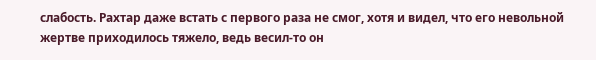слабость. Рахтар даже встать с первого раза не смог, хотя и видел, что его невольной жертве приходилось тяжело, ведь весил-то он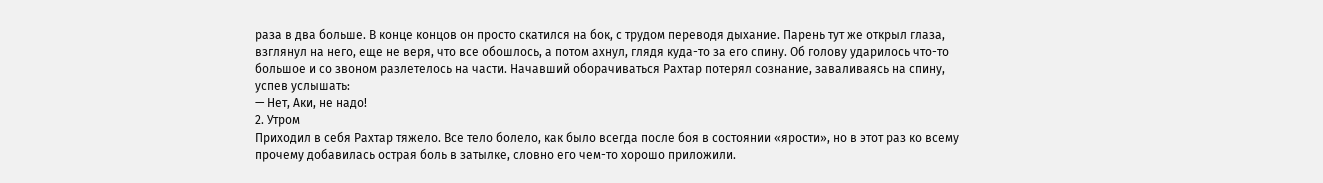раза в два больше. В конце концов он просто скатился на бок, с трудом переводя дыхание. Парень тут же открыл глаза, взглянул на него, еще не веря, что все обошлось, а потом ахнул, глядя куда-то за его спину. Об голову ударилось что-то большое и со звоном разлетелось на части. Начавший оборачиваться Рахтар потерял сознание, заваливаясь на спину, успев услышать:
— Нет, Аки, не надо!
2. Утром
Приходил в себя Рахтар тяжело. Все тело болело, как было всегда после боя в состоянии «ярости», но в этот раз ко всему прочему добавилась острая боль в затылке, словно его чем-то хорошо приложили.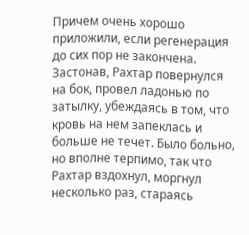Причем очень хорошо приложили, если регенерация до сих пор не закончена.
Застонав, Рахтар повернулся на бок, провел ладонью по затылку, убеждаясь в том, что кровь на нем запеклась и больше не течет. Было больно, но вполне терпимо, так что Рахтар вздохнул, моргнул несколько раз, стараясь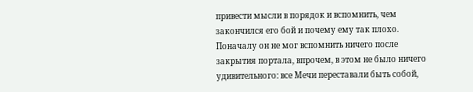привести мысли в порядок и вспомнить, чем закончился его бой и почему ему так плохо. Поначалу он не мог вспомнить ничего после закрытия портала, впрочем, в этом не было ничего удивительного: все Мечи переставали быть собой,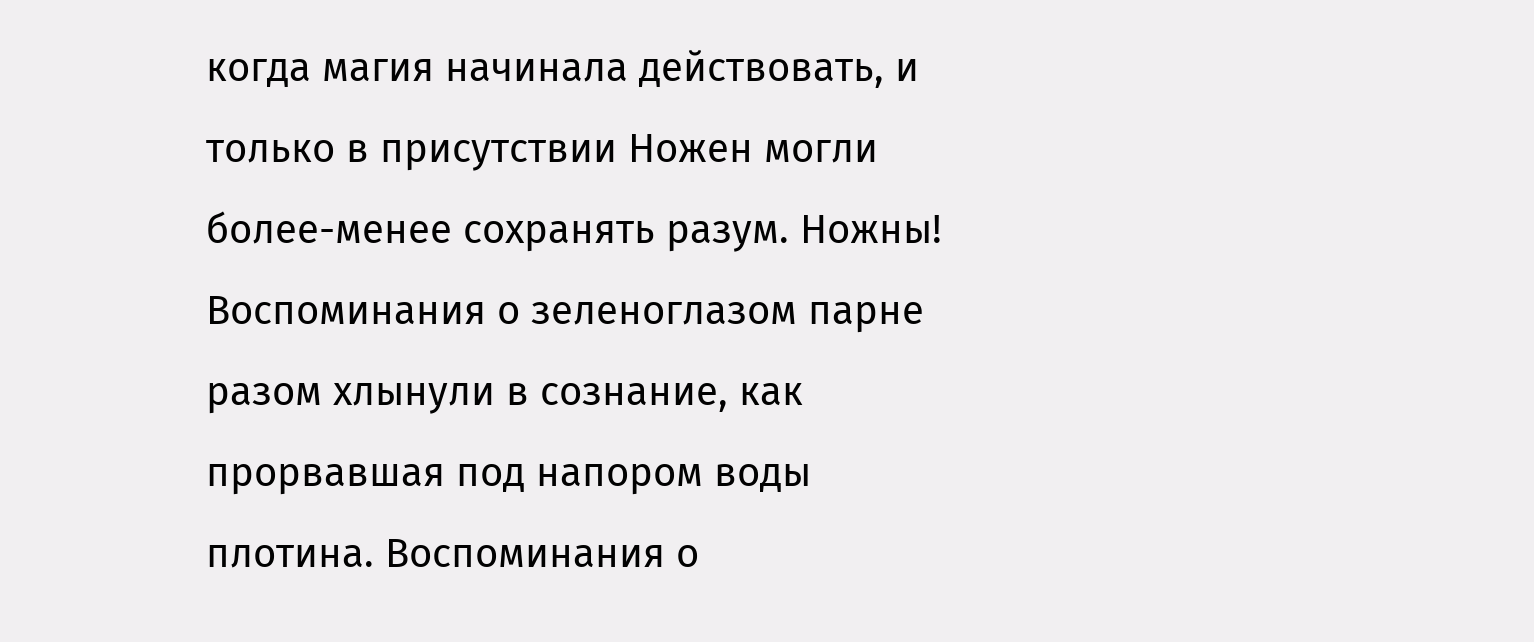когда магия начинала действовать, и только в присутствии Ножен могли более-менее сохранять разум. Ножны! Воспоминания о зеленоглазом парне разом хлынули в сознание, как прорвавшая под напором воды плотина. Воспоминания о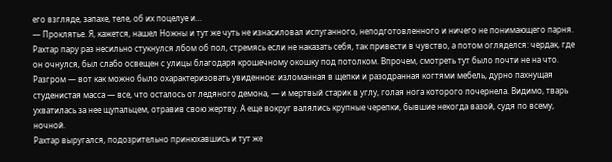его взгляде, запахе, теле, об их поцелуе и…
— Проклятье. Я, кажется, нашел Ножны и тут же чуть не изнасиловал испуганного, неподготовленного и ничего не понимающего парня.
Рахтар пару раз несильно стукнулся лбом об пол, стремясь если не наказать себя, так привести в чувство, а потом огляделся: чердак, где он очнулся, был слабо освещен с улицы благодаря крошечному окошку под потолком. Впрочем, смотреть тут было почти не на что. Разгром — вот как можно было охарактеризовать увиденное: изломанная в щепки и разодранная когтями мебель, дурно пахнущая студенистая масса — все, что осталось от ледяного демона, — и мертвый старик в углу, голая нога которого почернела. Видимо, тварь ухватилась за нее щупальцем, отравив свою жертву. А еще вокруг валялись крупные черепки, бывшие некогда вазой, судя по всему, ночной.
Рахтар выругался, подозрительно принюхавшись и тут же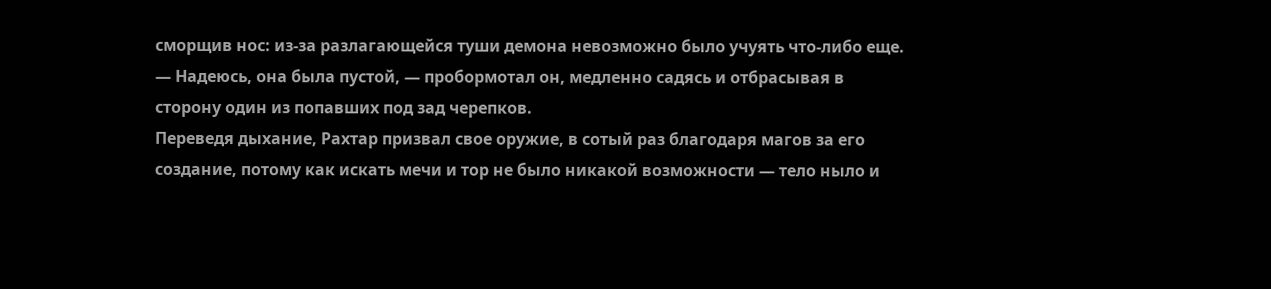сморщив нос: из-за разлагающейся туши демона невозможно было учуять что-либо еще.
— Надеюсь, она была пустой, — пробормотал он, медленно садясь и отбрасывая в сторону один из попавших под зад черепков.
Переведя дыхание, Рахтар призвал свое оружие, в сотый раз благодаря магов за его создание, потому как искать мечи и тор не было никакой возможности — тело ныло и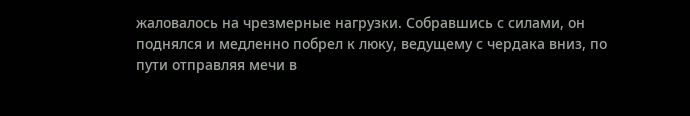жаловалось на чрезмерные нагрузки. Собравшись с силами, он поднялся и медленно побрел к люку, ведущему с чердака вниз, по пути отправляя мечи в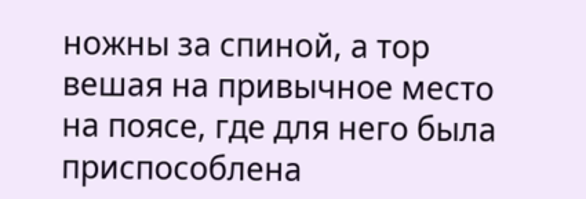ножны за спиной, а тор вешая на привычное место на поясе, где для него была приспособлена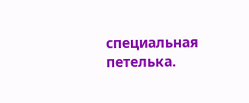специальная петелька.